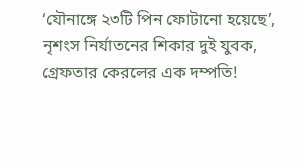‘যৌনাঙ্গে ২৩টি পিন ফোটানো হয়েছে’, নৃশংস নির্যাতনের শিকার দুই যুবক, গ্রেফতার কেরলের এক দম্পতি!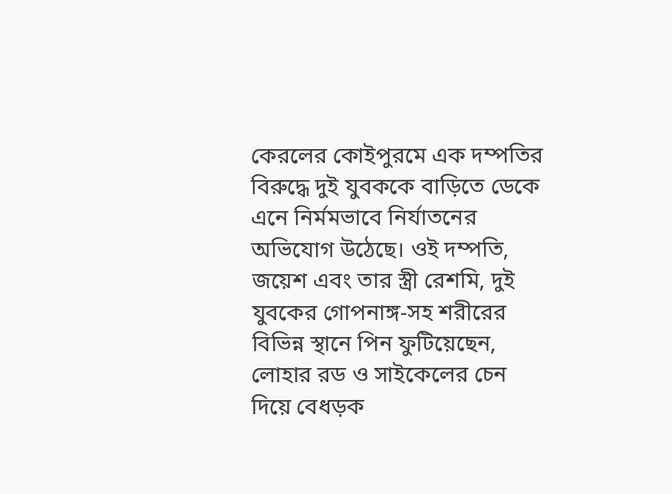কেরলের কোইপুরমে এক দম্পতির বিরুদ্ধে দুই যুবককে বাড়িতে ডেকে এনে নির্মমভাবে নির্যাতনের অভিযোগ উঠেছে। ওই দম্পতি, জয়েশ এবং তার স্ত্রী রেশমি, দুই যুবকের গোপনাঙ্গ-সহ শরীরের বিভিন্ন স্থানে পিন ফুটিয়েছেন, লোহার রড ও সাইকেলের চেন দিয়ে বেধড়ক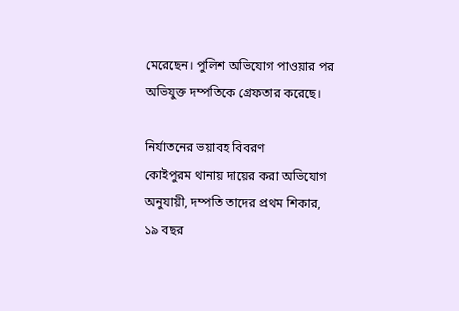মেরেছেন। পুলিশ অভিযোগ পাওয়ার পর অভিযুক্ত দম্পতিকে গ্রেফতার করেছে।

নির্যাতনের ভয়াবহ বিবরণ
কোইপুরম থানায় দায়ের করা অভিযোগ অনুযায়ী, দম্পতি তাদের প্রথম শিকার, ১৯ বছর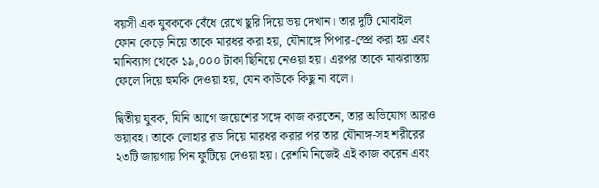বয়সী এক যুবককে বেঁধে রেখে ছুরি দিয়ে ভয় দেখান। তার দুটি মোবাইল ফোন কেড়ে নিয়ে তাকে মারধর করা হয়, যৌনাঙ্গে পিপার-স্প্রে করা হয় এবং মানিব্যাগ থেকে ১৯,০০০ টাকা ছিনিয়ে নেওয়া হয়। এরপর তাকে মাঝরাস্তায় ফেলে দিয়ে হুমকি দেওয়া হয়, যেন কাউকে কিছু না বলে।

দ্বিতীয় যুবক, যিনি আগে জয়েশের সঙ্গে কাজ করতেন, তার অভিযোগ আরও ভয়াবহ। তাকে লোহার রড দিয়ে মারধর করার পর তার যৌনাঙ্গ-সহ শরীরের ২৩টি জায়গায় পিন ফুটিয়ে দেওয়া হয়। রেশমি নিজেই এই কাজ করেন এবং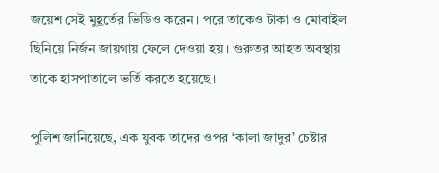জয়েশ সেই মুহূর্তের ভিডিও করেন। পরে তাকেও টাকা ও মোবাইল ছিনিয়ে নির্জন জায়গায় ফেলে দেওয়া হয়। গুরুতর আহত অবস্থায় তাকে হাসপাতালে ভর্তি করতে হয়েছে।

পুলিশ জানিয়েছে, এক যুবক তাদের ওপর ‘কালা জাদুর’ চেষ্টার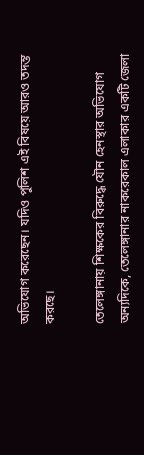অভিযোগ করেছেন। যদিও পুলিশ এই বিষয়ে আরও তদন্ত করছে।

তেলেঙ্গানায় শিক্ষকের বিরুদ্ধে যৌন হেনস্থার অভিযোগ
অন্যদিকে, তেলেঙ্গানার নাকরেকাল এলাকার একটি জেলা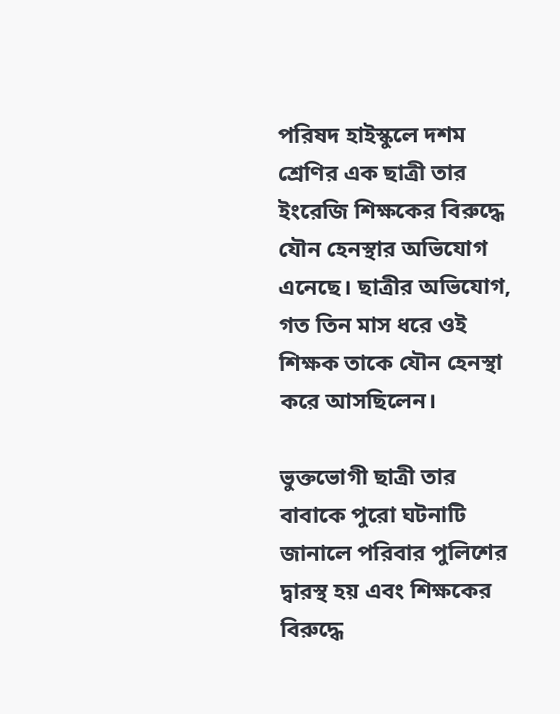পরিষদ হাইস্কুলে দশম শ্রেণির এক ছাত্রী তার ইংরেজি শিক্ষকের বিরুদ্ধে যৌন হেনস্থার অভিযোগ এনেছে। ছাত্রীর অভিযোগ, গত তিন মাস ধরে ওই শিক্ষক তাকে যৌন হেনস্থা করে আসছিলেন।

ভুক্তভোগী ছাত্রী তার বাবাকে পুরো ঘটনাটি জানালে পরিবার পুলিশের দ্বারস্থ হয় এবং শিক্ষকের বিরুদ্ধে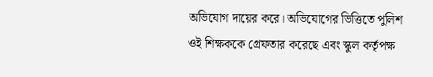অভিযোগ দায়ের করে। অভিযোগের ভিত্তিতে পুলিশ ওই শিক্ষককে গ্রেফতার করেছে এবং স্কুল কর্তৃপক্ষ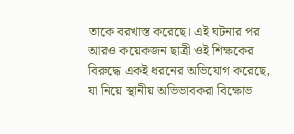তাকে বরখাস্ত করেছে। এই ঘটনার পর আরও কয়েকজন ছাত্রী ওই শিক্ষকের বিরুদ্ধে একই ধরনের অভিযোগ করেছে, যা নিয়ে স্থানীয় অভিভাবকরা বিক্ষোভ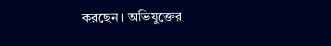করছেন। অভিযুক্তের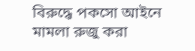বিরুদ্ধে পকসো আইনে মামলা রুজু করা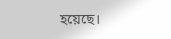হয়েছে।